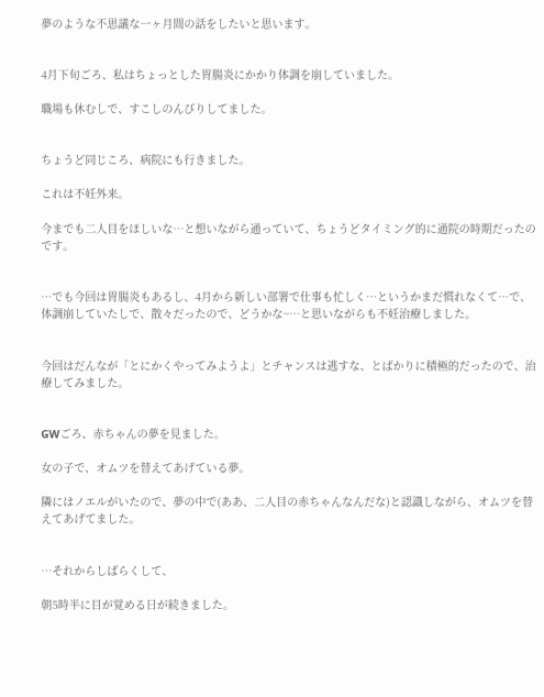夢のような不思議な一ヶ月間の話をしたいと思います。


4月下旬ごろ、私はちょっとした胃腸炎にかかり体調を崩していました。

職場も休むしで、すこしのんびりしてました。


ちょうど同じころ、病院にも行きました。

これは不妊外来。

今までも二人目をほしいな…と想いながら通っていて、ちょうどタイミング的に通院の時期だったのです。


…でも今回は胃腸炎もあるし、4月から新しい部署で仕事も忙しく…というかまだ慣れなくて…で、体調崩していたしで、散々だったので、どうかな~…と思いながらも不妊治療しました。


今回はだんなが「とにかくやってみようよ」とチャンスは逃すな、とばかりに積極的だったので、治療してみました。


GWごろ、赤ちゃんの夢を見ました。

女の子で、オムツを替えてあげている夢。

隣にはノエルがいたので、夢の中で(ああ、二人目の赤ちゃんなんだな)と認識しながら、オムツを替えてあげてました。


…それからしばらくして、

朝5時半に目が覚める日が続きました。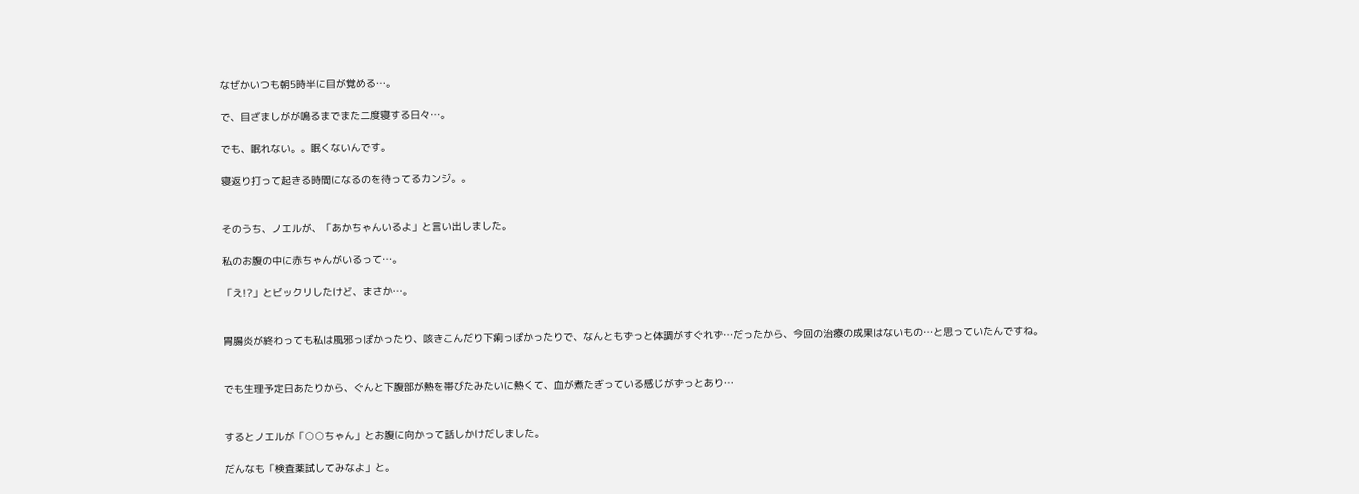なぜかいつも朝5時半に目が覚める…。

で、目ざましがが鳴るまでまた二度寝する日々…。

でも、眠れない。。眠くないんです。

寝返り打って起きる時間になるのを待ってるカンジ。。


そのうち、ノエルが、「あかちゃんいるよ」と言い出しました。

私のお腹の中に赤ちゃんがいるって…。

「え!?」とビックリしたけど、まさか…。


胃腸炎が終わっても私は風邪っぽかったり、咳きこんだり下痢っぽかったりで、なんともずっと体調がすぐれず…だったから、今回の治療の成果はないもの…と思っていたんですね。


でも生理予定日あたりから、ぐんと下腹部が熱を帯びたみたいに熱くて、血が煮たぎっている感じがずっとあり…


するとノエルが「○○ちゃん」とお腹に向かって話しかけだしました。

だんなも「検査薬試してみなよ」と。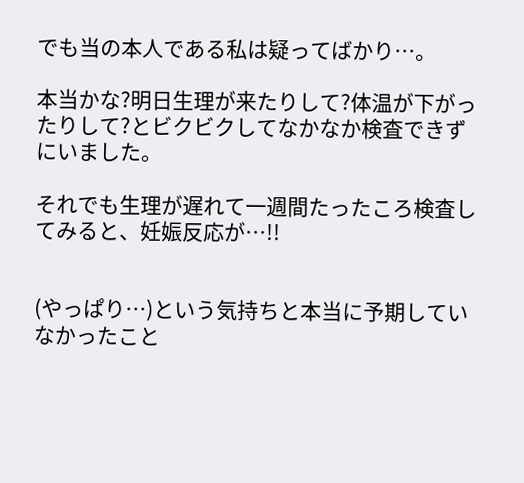でも当の本人である私は疑ってばかり…。

本当かな?明日生理が来たりして?体温が下がったりして?とビクビクしてなかなか検査できずにいました。

それでも生理が遅れて一週間たったころ検査してみると、妊娠反応が…!!


(やっぱり…)という気持ちと本当に予期していなかったこと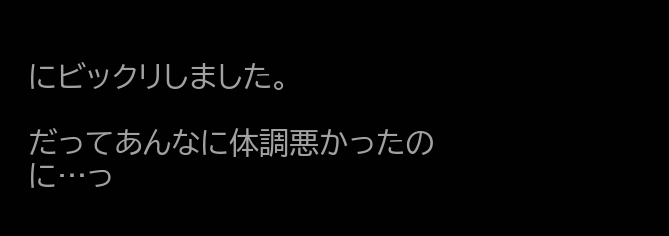にビックリしました。

だってあんなに体調悪かったのに…っ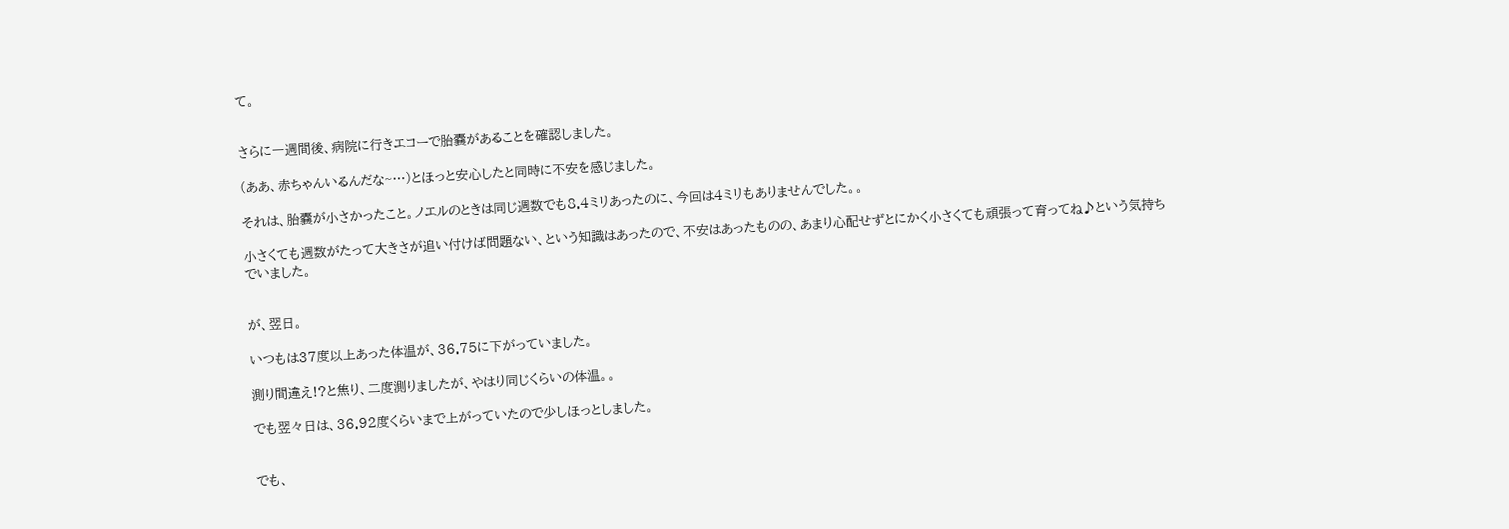て。


さらに一週間後、病院に行きエコーで胎嚢があることを確認しました。

(ああ、赤ちゃんいるんだな~…)とほっと安心したと同時に不安を感じました。

それは、胎嚢が小さかったこと。ノエルのときは同じ週数でも8.4ミリあったのに、今回は4ミリもありませんでした。。

小さくても週数がたって大きさが追い付けば問題ない、という知識はあったので、不安はあったものの、あまり心配せずとにかく小さくても頑張って育ってね♪という気持ちでいました。


が、翌日。

いつもは37度以上あった体温が、36.75に下がっていました。

測り間違え!?と焦り、二度測りましたが、やはり同じくらいの体温。。

でも翌々日は、36.92度くらいまで上がっていたので少しほっとしました。


でも、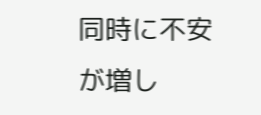同時に不安が増し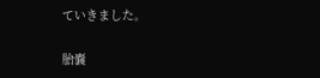ていきました。

胎嚢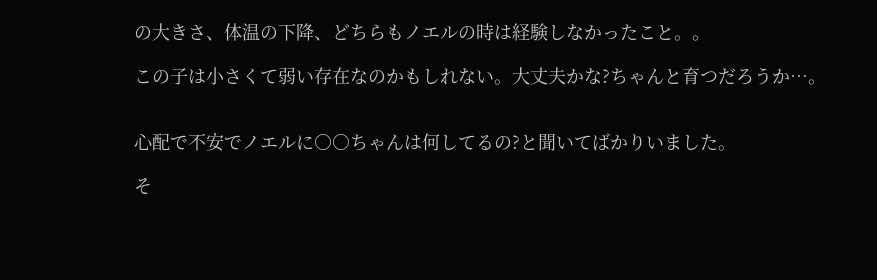の大きさ、体温の下降、どちらもノエルの時は経験しなかったこと。。

この子は小さくて弱い存在なのかもしれない。大丈夫かな?ちゃんと育つだろうか…。


心配で不安でノエルに○○ちゃんは何してるの?と聞いてばかりいました。

そ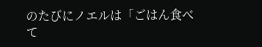のたびにノエルは「ごはん食べて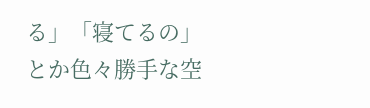る」「寝てるの」とか色々勝手な空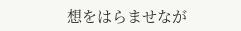想をはらませなが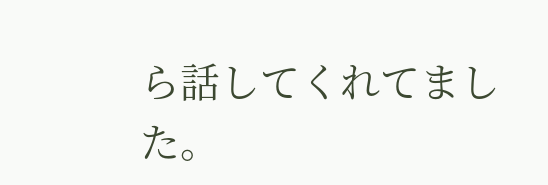ら話してくれてました。